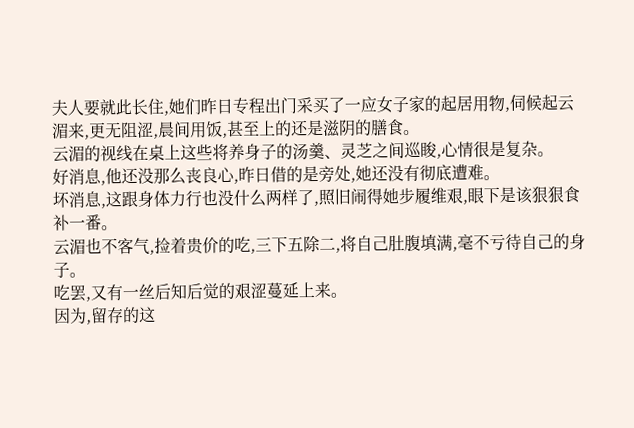夫人要就此长住,她们昨日专程出门采买了一应女子家的起居用物,伺候起云湄来,更无阻涩,晨间用饭,甚至上的还是滋阴的膳食。
云湄的视线在桌上这些将养身子的汤羹、灵芝之间巡睃,心情很是复杂。
好消息,他还没那么丧良心,昨日借的是旁处,她还没有彻底遭难。
坏消息,这跟身体力行也没什么两样了,照旧闹得她步履维艰,眼下是该狠狠食补一番。
云湄也不客气,捡着贵价的吃,三下五除二,将自己肚腹填满,毫不亏待自己的身子。
吃罢,又有一丝后知后觉的艰涩蔓延上来。
因为,留存的这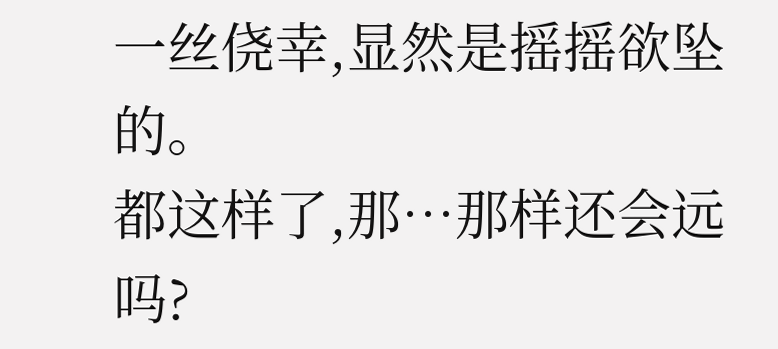一丝侥幸,显然是摇摇欲坠的。
都这样了,那…那样还会远吗?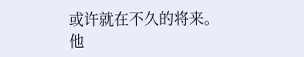或许就在不久的将来。
他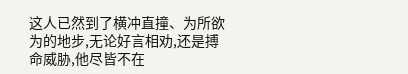这人已然到了横冲直撞、为所欲为的地步,无论好言相劝,还是搏命威胁,他尽皆不在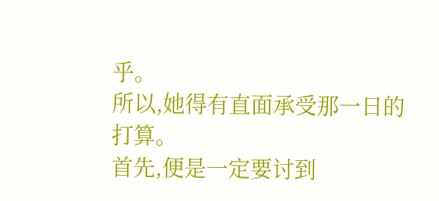乎。
所以,她得有直面承受那一日的打算。
首先,便是一定要讨到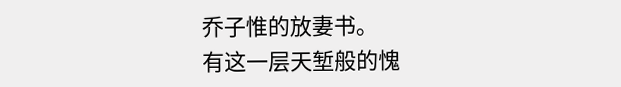乔子惟的放妻书。
有这一层天堑般的愧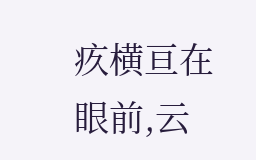疚横亘在眼前,云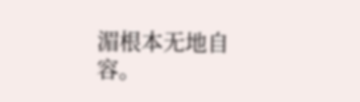湄根本无地自容。